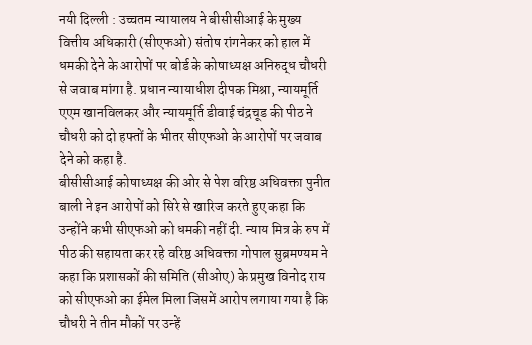नयी दिल्ली : उच्चतम न्यायालय ने बीसीसीआई के मुख्य वित्तीय अधिकारी (सीएफओ) संतोष रांगनेकर को हाल में धमकी देने के आरोपों पर बोर्ड के कोषाध्यक्ष अनिरुद्ध चौधरी से जवाब मांगा है. प्रधान न्यायाधीश दीपक मिश्रा, न्यायमूर्ति एएम खानविलकर और न्यायमूर्ति डीवाई चंद्रचूड की पीठ ने चौधरी को दो हफ्तों के भीतर सीएफओ के आरोपों पर जवाब देने को कहा है.
बीसीसीआई कोषाध्यक्ष की ओर से पेश वरिष्ठ अधिवक्ता पुनीत बाली ने इन आरोपों को सिरे से खारिज करते हुए कहा कि उन्होंने कभी सीएफओ को धमकी नहीं दी. न्याय मित्र के रुप में पीठ की सहायता कर रहे वरिष्ठ अधिवक्ता गोपाल सुब्रमण्यम ने कहा कि प्रशासकों की समिति (सीओए) के प्रमुख विनोद राय को सीएफओ का ईमेल मिला जिसमें आरोप लगाया गया है कि चौधरी ने तीन मौकों पर उन्हें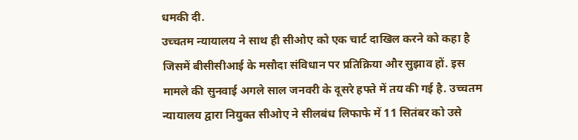धमकी दी.
उच्चतम न्यायालय ने साथ ही सीओए को एक चार्ट दाखिल करने को कहा है जिसमें बीसीसीआई के मसौदा संविधान पर प्रतिक्रिया और सुझाव हों. इस मामले की सुनवाई अगले साल जनवरी के दूसरे हफ्ते में तय की गई है. उच्चतम न्यायालय द्वारा नियुक्त सीओए ने सीलबंध लिफाफे में 11 सितंबर को उसे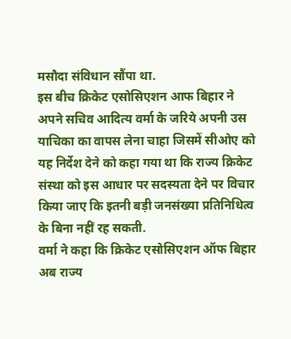मसौदा संविधान सौंपा था.
इस बीच क्रिकेट एसोसिएशन आफ बिहार ने अपने सचिव आदित्य वर्मा के जरिये अपनी उस याचिका का वापस लेना चाहा जिसमें सीओए को यह निर्देश देने को कहा गया था कि राज्य क्रिकेट संस्था को इस आधार पर सदस्यता देने पर विचार किया जाए कि इतनी बड़ी जनसंख्या प्रतिनिधित्व के बिना नहीं रह सकती.
वर्मा ने कहा कि क्रिकेट एसोसिएशन ऑफ बिहार अब राज्य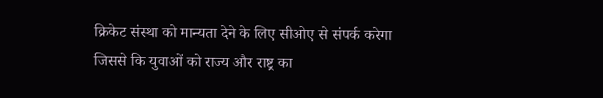क्रिकेट संस्था को मान्यता देने के लिए सीओए से संपर्क करेगा जिससे कि युवाओं को राज्य और राष्ट्र का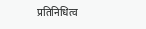प्रतिनिधित्व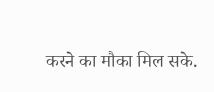करने का मौका मिल सके.